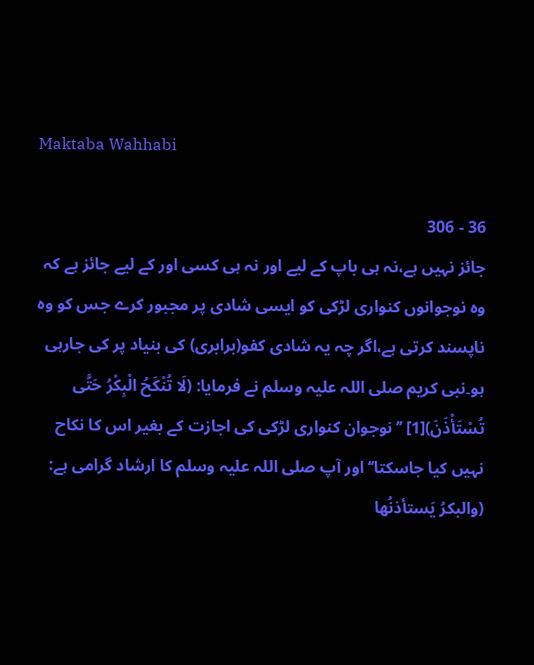Maktaba Wahhabi

36 - 306
جائز نہیں ہے،نہ ہی باپ کے لیے اور نہ ہی کسی اور کے لیے جائز ہے کہ وہ نوجوانوں کنواری لڑکی کو ایسی شادی پر مجبور کرے جس کو وہ ناپسند کرتی ہے،اگر چہ یہ شادی کفو(برابری) کی بنیاد پر کی جارہی ہو۔نبی کریم صلی اللہ علیہ وسلم نے فرمایا: (لَا تُنْكَحُ الْبِكْرُ حَتَّى تُسْتَأْذَنَ)[1] ’’نوجوان کنواری لڑکی کی اجازت کے بغیر اس کا نکاح نہیں کیا جاسکتا‘‘ اور آپ صلی اللہ علیہ وسلم کا ارشاد گرامی ہے: (والبكرُ يَستأذنُها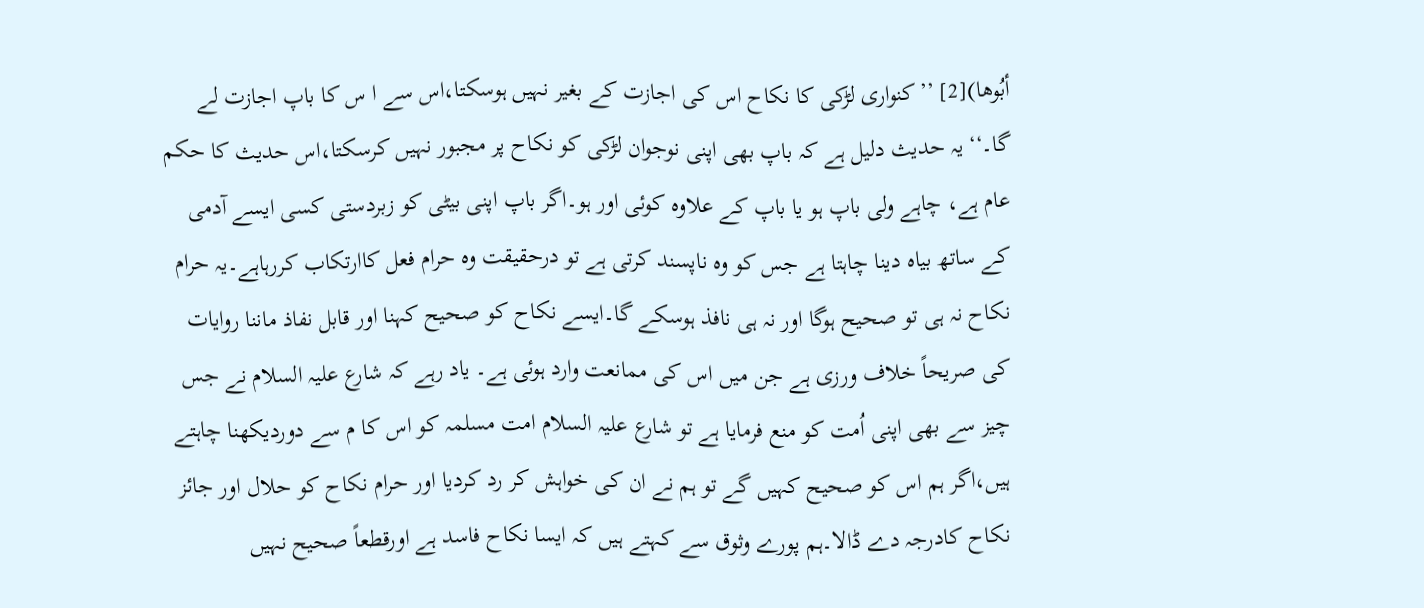أبُوها)[2] ’’کنواری لڑکی کا نکاح اس کی اجازت کے بغیر نہیں ہوسکتا،اس سے ا س کا باپ اجازت لے گا۔‘‘ یہ حدیث دلیل ہے کہ باپ بھی اپنی نوجوان لڑکی کو نکاح پر مجبور نہیں کرسکتا،اس حدیث کا حکم عام ہے، چاہے ولی باپ ہو یا باپ کے علاوہ کوئی اور ہو۔اگر باپ اپنی بیٹی کو زبردستی کسی ایسے آدمی کے ساتھ بیاہ دینا چاہتا ہے جس کو وہ ناپسند کرتی ہے تو درحقیقت وہ حرام فعل کاارتکاب کررہاہے۔یہ حرام نکاح نہ ہی تو صحیح ہوگا اور نہ ہی نافذ ہوسکے گا۔ایسے نکاح کو صحیح کہنا اور قابل نفاذ ماننا روایات کی صریحاً خلاف ورزی ہے جن میں اس کی ممانعت وارد ہوئی ہے۔ یاد رہے کہ شارع علیہ السلام نے جس چیز سے بھی اپنی اُمت کو منع فرمایا ہے تو شارع علیہ السلام امت مسلمہ کو اس کا م سے دوردیکھنا چاہتے ہیں،اگر ہم اس کو صحیح کہیں گے تو ہم نے ان کی خواہش کر رد کردیا اور حرام نکاح کو حلال اور جائز نکاح کادرجہ دے ڈالا۔ہم پورے وثوق سے کہتے ہیں کہ ایسا نکاح فاسد ہے اورقطعاً صحیح نہیں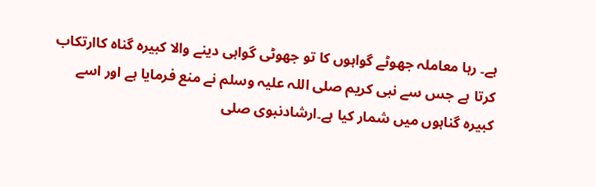ہے۔ رہا معاملہ جھوٹے گواہوں کا تو جھوٹی گواہی دینے والا کبیرہ گناہ کاارتکاب کرتا ہے جس سے نبی کریم صلی اللہ علیہ وسلم نے منع فرمایا ہے اور اسے کبیرہ گناہوں میں شمار کیا ہے۔ارشادنبوی صلی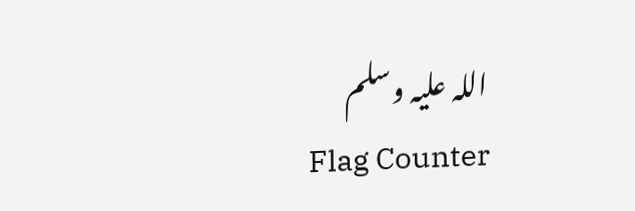اللہ علیہ وسلم
Flag Counter